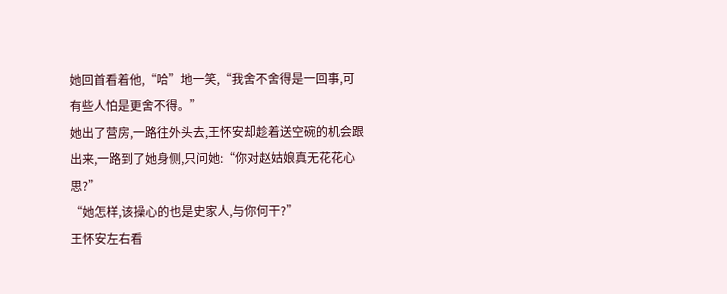她回首看着他,“哈”地一笑,“我舍不舍得是一回事,可有些人怕是更舍不得。”
她出了营房,一路往外头去,王怀安却趁着送空碗的机会跟出来,一路到了她身侧,只问她:“你对赵姑娘真无花花心思?”
“她怎样,该操心的也是史家人,与你何干?”
王怀安左右看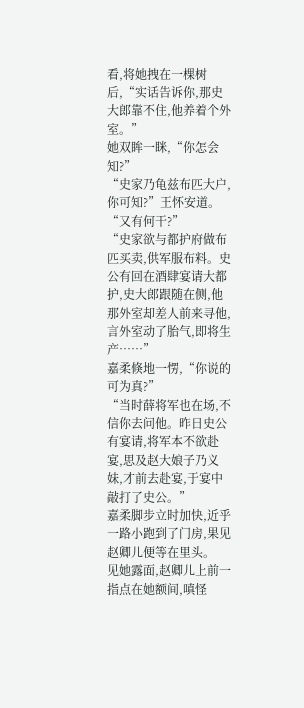看,将她拽在一棵树后,“实话告诉你,那史大郎靠不住,他养着个外室。”
她双眸一眯,“你怎会知?”
“史家乃龟兹布匹大户,你可知?”王怀安道。
“又有何干?”
“史家欲与都护府做布匹买卖,供军服布料。史公有回在酒肆宴请大都护,史大郎跟随在侧,他那外室却差人前来寻他,言外室动了胎气,即将生产……”
嘉柔倏地一愣,“你说的可为真?”
“当时薛将军也在场,不信你去问他。昨日史公有宴请,将军本不欲赴宴,思及赵大娘子乃义妹,才前去赴宴,于宴中敲打了史公。”
嘉柔脚步立时加快,近乎一路小跑到了门房,果见赵卿儿便等在里头。
见她露面,赵卿儿上前一指点在她额间,嗔怪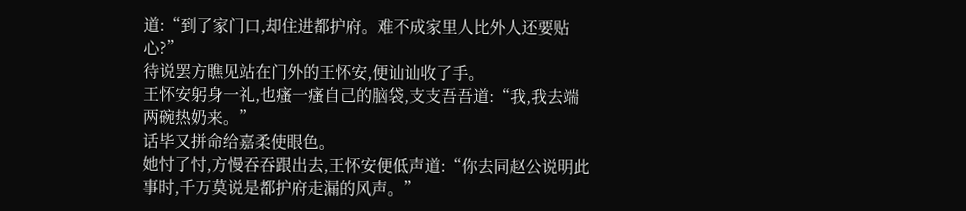道:“到了家门口,却住进都护府。难不成家里人比外人还要贴心?”
待说罢方瞧见站在门外的王怀安,便讪讪收了手。
王怀安躬身一礼,也瘙一瘙自己的脑袋,支支吾吾道:“我,我去端两碗热奶来。”
话毕又拼命给嘉柔使眼色。
她忖了忖,方慢吞吞跟出去,王怀安便低声道:“你去同赵公说明此事时,千万莫说是都护府走漏的风声。”